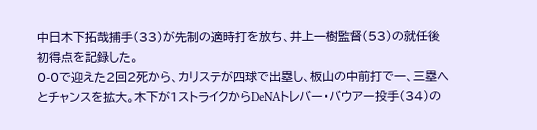中日木下拓哉捕手(33)が先制の適時打を放ち、井上一樹監督(53)の就任後初得点を記録した。
0-0で迎えた2回2死から、カリステが四球で出塁し、板山の中前打で一、三塁へとチャンスを拡大。木下が1ストライクからDeNAトレバー・バウアー投手(34)の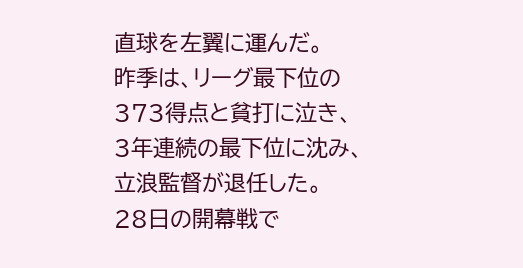直球を左翼に運んだ。
昨季は、リーグ最下位の373得点と貧打に泣き、3年連続の最下位に沈み、立浪監督が退任した。
28日の開幕戦で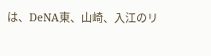は、DeNA東、山崎、入江のリ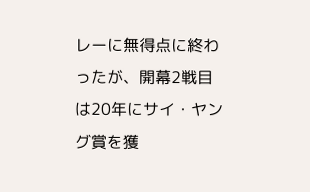レーに無得点に終わったが、開幕2戦目は20年にサイ・ヤング賞を獲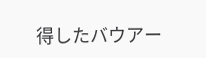得したバウアー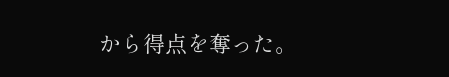から得点を奪った。